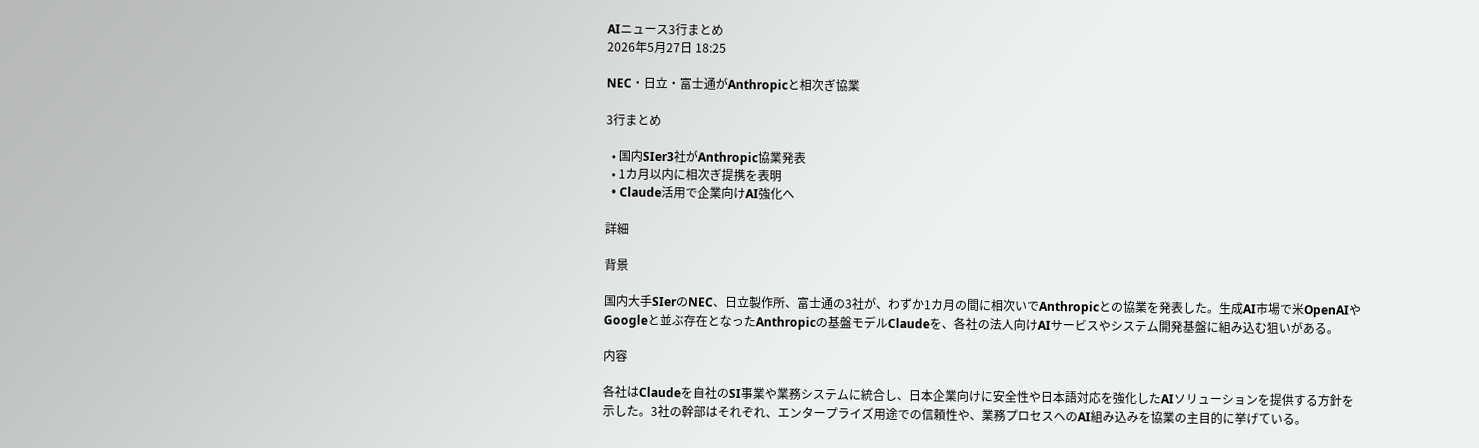AIニュース3行まとめ
2026年5月27日 18:25

NEC・日立・富士通がAnthropicと相次ぎ協業

3行まとめ

  • 国内SIer3社がAnthropic協業発表
  • 1カ月以内に相次ぎ提携を表明
  • Claude活用で企業向けAI強化へ

詳細

背景

国内大手SIerのNEC、日立製作所、富士通の3社が、わずか1カ月の間に相次いでAnthropicとの協業を発表した。生成AI市場で米OpenAIやGoogleと並ぶ存在となったAnthropicの基盤モデルClaudeを、各社の法人向けAIサービスやシステム開発基盤に組み込む狙いがある。

内容

各社はClaudeを自社のSI事業や業務システムに統合し、日本企業向けに安全性や日本語対応を強化したAIソリューションを提供する方針を示した。3社の幹部はそれぞれ、エンタープライズ用途での信頼性や、業務プロセスへのAI組み込みを協業の主目的に挙げている。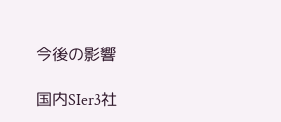今後の影響

国内SIer3社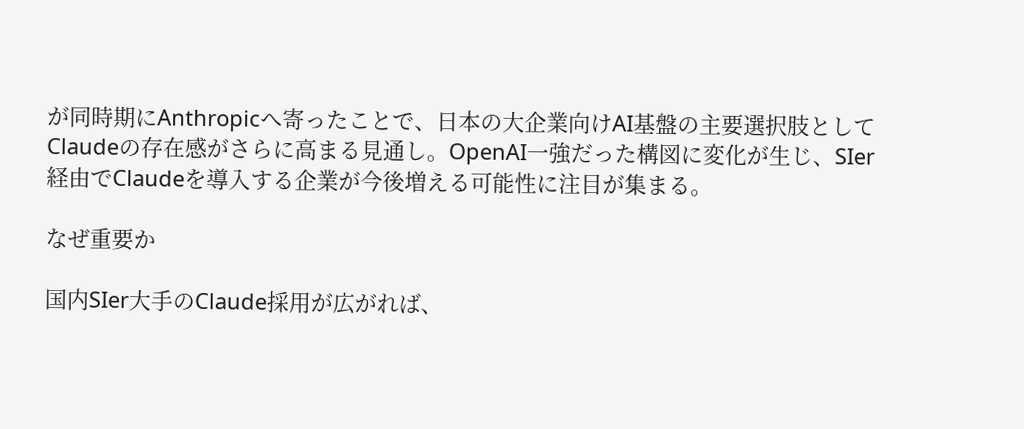が同時期にAnthropicへ寄ったことで、日本の大企業向けAI基盤の主要選択肢としてClaudeの存在感がさらに高まる見通し。OpenAI一強だった構図に変化が生じ、SIer経由でClaudeを導入する企業が今後増える可能性に注目が集まる。

なぜ重要か

国内SIer大手のClaude採用が広がれば、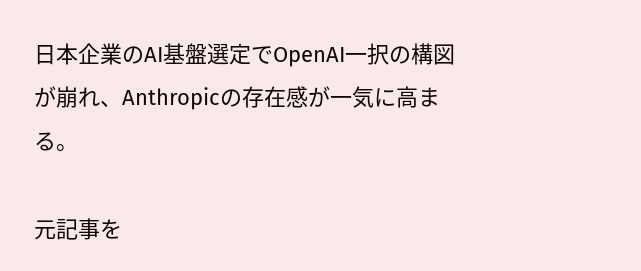日本企業のAI基盤選定でOpenAI一択の構図が崩れ、Anthropicの存在感が一気に高まる。

元記事を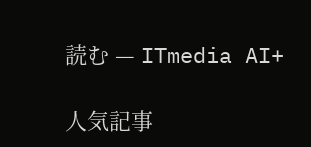読む — ITmedia AI+

人気記事